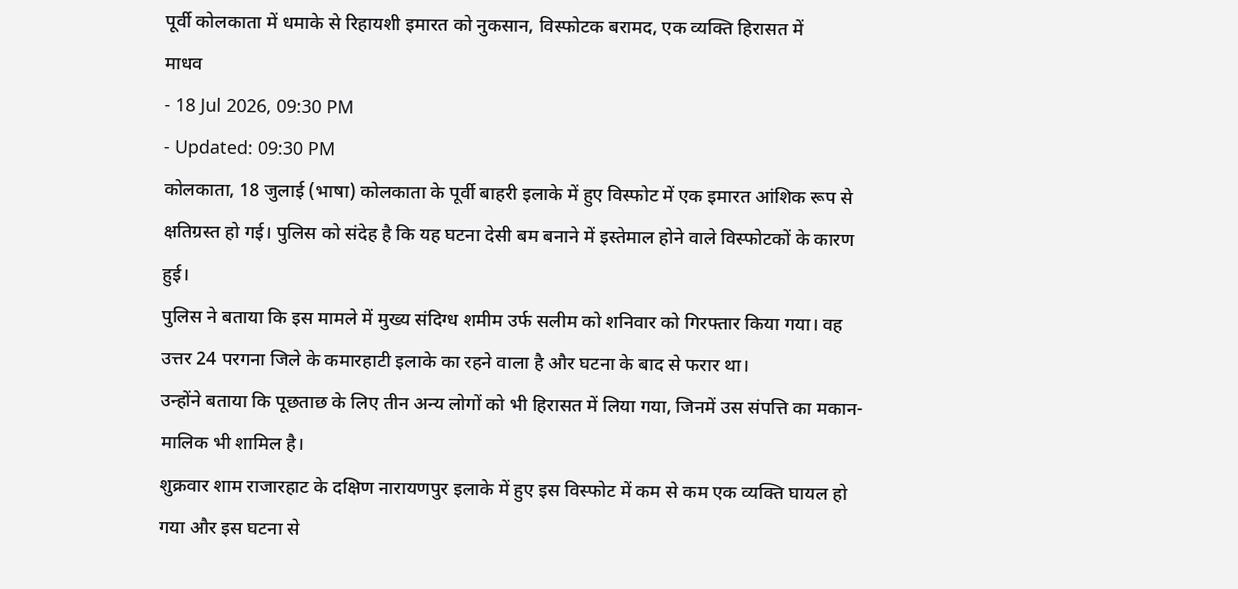पूर्वी कोलकाता में धमाके से रिहायशी इमारत को नुकसान, विस्फोटक बरामद, एक व्यक्ति हिरासत में
माधव
- 18 Jul 2026, 09:30 PM
- Updated: 09:30 PM
कोलकाता, 18 जुलाई (भाषा) कोलकाता के पूर्वी बाहरी इलाके में हुए विस्फोट में एक इमारत आंशिक रूप से क्षतिग्रस्त हो गई। पुलिस को संदेह है कि यह घटना देसी बम बनाने में इस्तेमाल होने वाले विस्फोटकों के कारण हुई।
पुलिस ने बताया कि इस मामले में मुख्य संदिग्ध शमीम उर्फ सलीम को शनिवार को गिरफ्तार किया गया। वह उत्तर 24 परगना जिले के कमारहाटी इलाके का रहने वाला है और घटना के बाद से फरार था।
उन्होंने बताया कि पूछताछ के लिए तीन अन्य लोगों को भी हिरासत में लिया गया, जिनमें उस संपत्ति का मकान-मालिक भी शामिल है।
शुक्रवार शाम राजारहाट के दक्षिण नारायणपुर इलाके में हुए इस विस्फोट में कम से कम एक व्यक्ति घायल हो गया और इस घटना से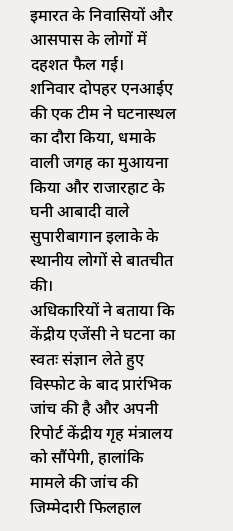इमारत के निवासियों और आसपास के लोगों में दहशत फैल गई।
शनिवार दोपहर एनआईए की एक टीम ने घटनास्थल का दौरा किया, धमाके वाली जगह का मुआयना किया और राजारहाट के घनी आबादी वाले सुपारीबागान इलाके के स्थानीय लोगों से बातचीत की।
अधिकारियों ने बताया कि केंद्रीय एजेंसी ने घटना का स्वतः संज्ञान लेते हुए विस्फोट के बाद प्रारंभिक जांच की है और अपनी रिपोर्ट केंद्रीय गृह मंत्रालय को सौंपेगी, हालांकि मामले की जांच की जिम्मेदारी फिलहाल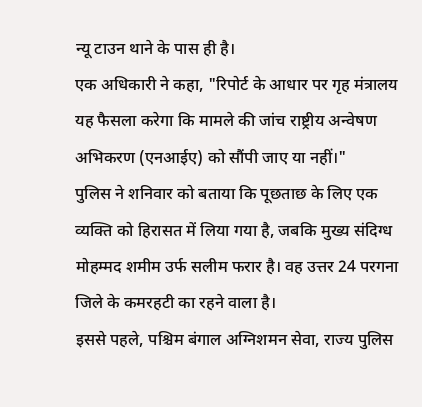न्यू टाउन थाने के पास ही है।
एक अधिकारी ने कहा, "रिपोर्ट के आधार पर गृह मंत्रालय यह फैसला करेगा कि मामले की जांच राष्ट्रीय अन्वेषण अभिकरण (एनआईए) को सौंपी जाए या नहीं।"
पुलिस ने शनिवार को बताया कि पूछताछ के लिए एक व्यक्ति को हिरासत में लिया गया है, जबकि मुख्य संदिग्ध मोहम्मद शमीम उर्फ सलीम फरार है। वह उत्तर 24 परगना जिले के कमरहटी का रहने वाला है।
इससे पहले, पश्चिम बंगाल अग्निशमन सेवा, राज्य पुलिस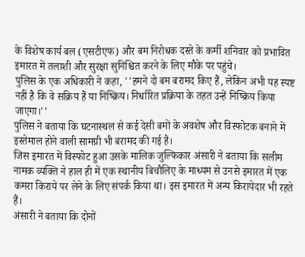के विशेष कार्य बल (एसटीएफ) और बम निरोधक दस्ते के कर्मी शनिवार को प्रभावित इमारत में तलाशी और सुरक्षा सुनिश्चित करने के लिए मौके पर पहुंचे।
पुलिस के एक अधिकारी ने कहा, ''हमने दो बम बरामद किए हैं, लेकिन अभी यह स्पष्ट नहीं है कि वे सक्रिय हैं या निष्क्रिय। निर्धारित प्रक्रिया के तहत उन्हें निष्क्रिय किया जाएगा।''
पुलिस ने बताया कि घटनास्थल से कई देसी बमों के अवशेष और विस्फोटक बनाने में इस्तेमाल होने वाली सामग्री भी बरामद की गई है।
जिस इमारत में विस्फोट हुआ उसके मालिक जुल्फिकार अंसारी ने बताया कि सलीम नामक व्यक्ति ने हाल ही में एक स्थानीय बिचौलिए के माध्यम से उनसे इमारत में एक कमरा किराये पर लेने के लिए संपर्क किया था। इस इमारत में अन्य किरायेदार भी रहते हैं।
अंसारी ने बताया कि दोनों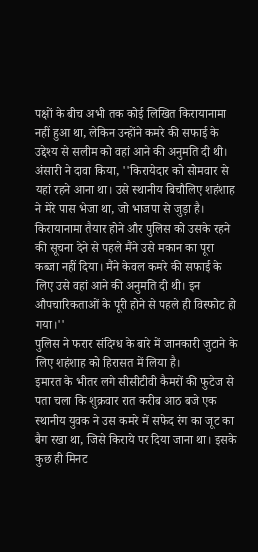पक्षों के बीच अभी तक कोई लिखित किरायानामा नहीं हुआ था, लेकिन उन्होंने कमरे की सफाई के उद्देश्य से सलीम को वहां आने की अनुमति दी थी।
अंसारी ने दावा किया, ''किरायेदार को सोमवार से यहां रहने आना था। उसे स्थानीय बिचौलिए शहंशाह ने मेरे पास भेजा था, जो भाजपा से जुड़ा है। किरायानामा तैयार होने और पुलिस को उसके रहने की सूचना देने से पहले मैंने उसे मकान का पूरा कब्जा नहीं दिया। मैंने केवल कमरे की सफाई के लिए उसे वहां आने की अनुमति दी थी। इन औपचारिकताओं के पूरी होने से पहले ही विस्फोट हो गया।''
पुलिस ने फरार संदिग्ध के बारे में जानकारी जुटाने के लिए शहंशाह को हिरासत में लिया है।
इमारत के भीतर लगे सीसीटीवी कैमरों की फुटेज से पता चला कि शुक्रवार रात करीब आठ बजे एक स्थानीय युवक ने उस कमरे में सफेद रंग का जूट का बैग रखा था, जिसे किराये पर दिया जाना था। इसके कुछ ही मिनट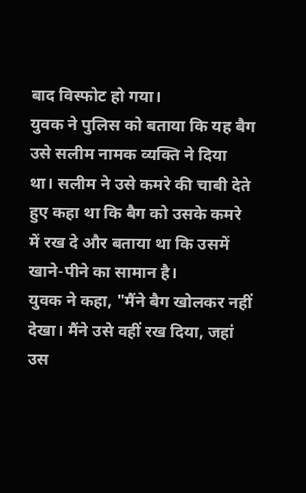बाद विस्फोट हो गया।
युवक ने पुलिस को बताया कि यह बैग उसे सलीम नामक व्यक्ति ने दिया था। सलीम ने उसे कमरे की चाबी देते हुए कहा था कि बैग को उसके कमरे में रख दे और बताया था कि उसमें खाने-पीने का सामान है।
युवक ने कहा, "मैंने बैग खोलकर नहीं देखा। मैंने उसे वहीं रख दिया, जहां उस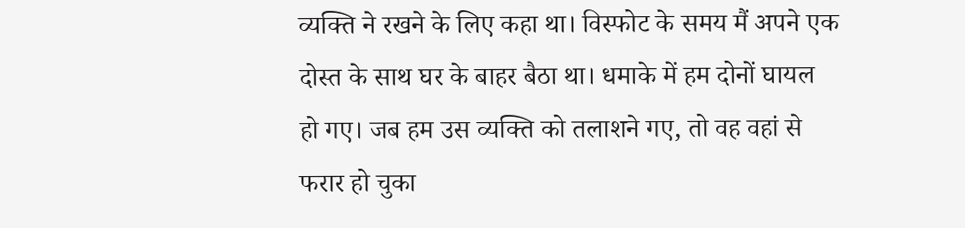व्यक्ति ने रखने के लिए कहा था। विस्फोट के समय मैं अपने एक दोस्त के साथ घर के बाहर बैठा था। धमाके में हम दोनों घायल हो गए। जब हम उस व्यक्ति को तलाशने गए, तो वह वहां से फरार हो चुका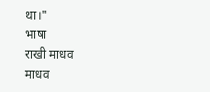था।"
भाषा
राखी माधव
माधव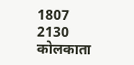1807 2130 कोलकाता